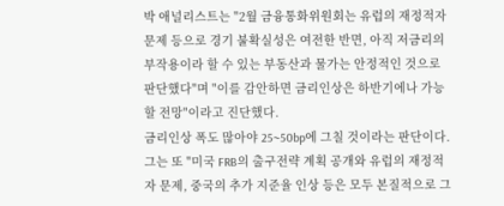박 애널리스트는 "2월 금융통화위원회는 유럽의 재정적자 문제 등으로 경기 불확실성은 여전한 반면, 아직 저금리의 부작용이라 할 수 있는 부동산과 물가는 안정적인 것으로 판단했다"며 "이를 감안하면 금리인상은 하반기에나 가능할 전망"이라고 진단했다.
금리인상 폭도 많아야 25~50bp에 그칠 것이라는 판단이다.
그는 또 "미국 FRB의 출구전략 계획 공개와 유럽의 재정적자 문제, 중국의 추가 지준율 인상 등은 모두 본질적으로 그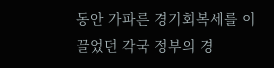동안 가파른 경기회복세를 이끌었던 각국 정부의 경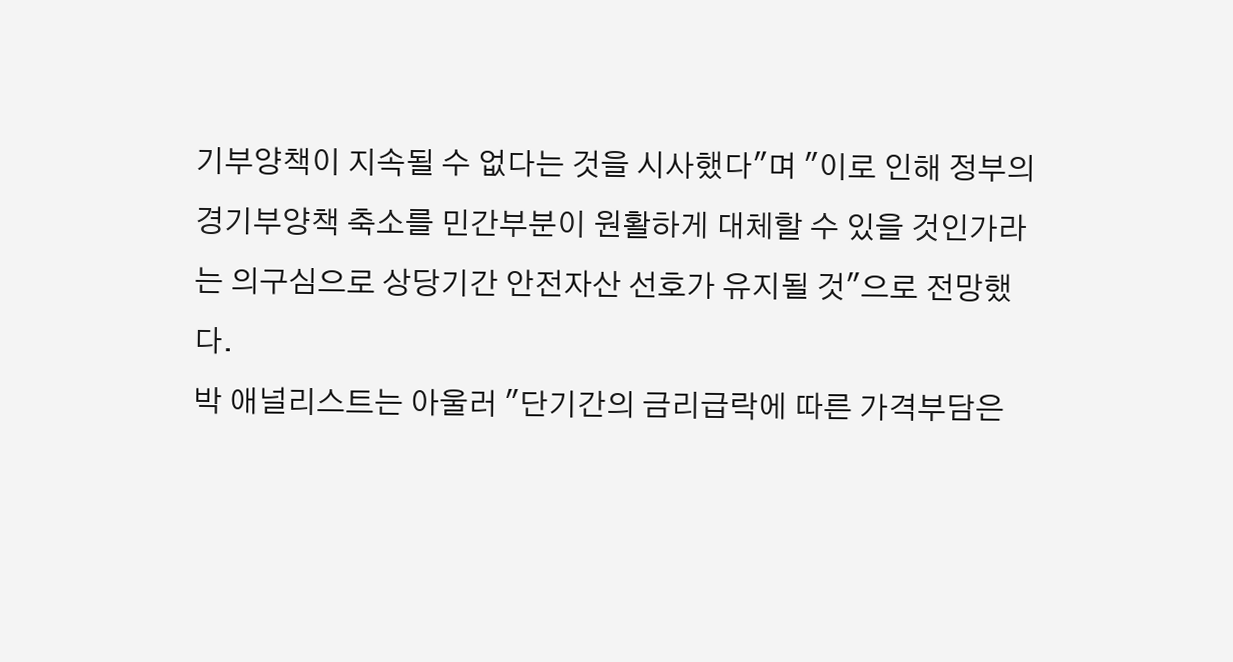기부양책이 지속될 수 없다는 것을 시사했다"며 "이로 인해 정부의 경기부양책 축소를 민간부분이 원활하게 대체할 수 있을 것인가라는 의구심으로 상당기간 안전자산 선호가 유지될 것"으로 전망했다.
박 애널리스트는 아울러 "단기간의 금리급락에 따른 가격부담은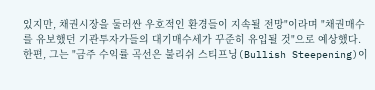있지만, 채권시장을 둘러싼 우호적인 환경들이 지속될 전망"이라며 "채권매수를 유보했던 기관투자가들의 대기매수세가 꾸준히 유입될 것"으로 예상했다.
한편, 그는 "금주 수익률 곡선은 불리쉬 스티프닝(Bullish Steepening)이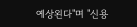예상왼다"며 "신용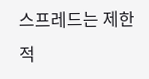스프레드는 제한적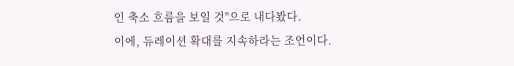인 축소 흐름을 보일 것"으로 내다봤다.
이에, 듀레이션 확대를 지속하라는 조언이다.